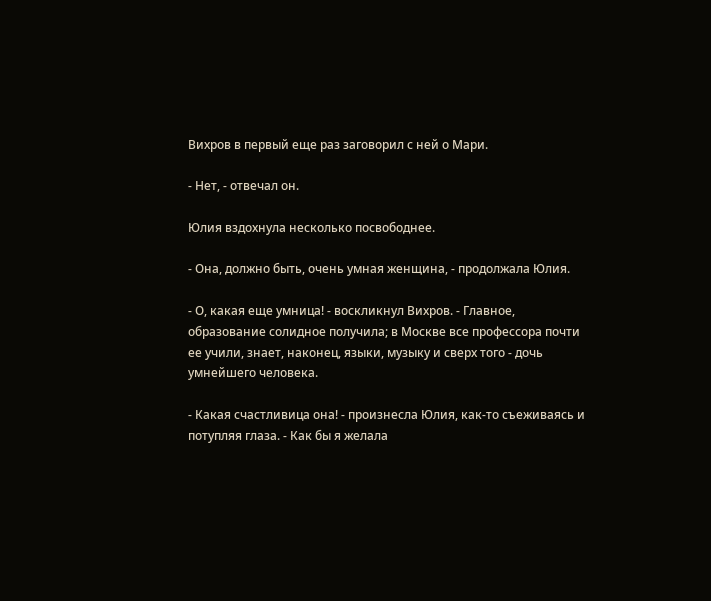Вихров в первый еще раз заговорил с ней о Мари.

- Нет, - отвечал он.

Юлия вздохнула несколько посвободнее.

- Она, должно быть, очень умная женщина, - продолжала Юлия.

- О, какая еще умница! - воскликнул Вихров. - Главное, образование солидное получила; в Москве все профессора почти ее учили, знает, наконец, языки, музыку и сверх того - дочь умнейшего человека.

- Какая счастливица она! - произнесла Юлия, как-то съеживаясь и потупляя глаза. - Как бы я желала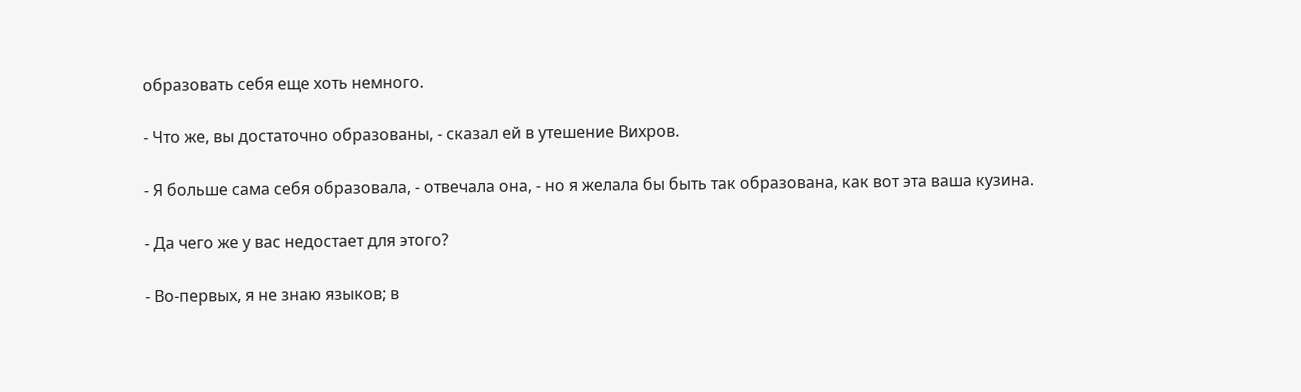образовать себя еще хоть немного.

- Что же, вы достаточно образованы, - сказал ей в утешение Вихров.

- Я больше сама себя образовала, - отвечала она, - но я желала бы быть так образована, как вот эта ваша кузина.

- Да чего же у вас недостает для этого?

- Во-первых, я не знаю языков; в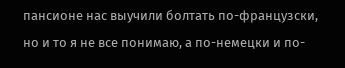пансионе нас выучили болтать по-французски, но и то я не все понимаю, а по-немецки и по-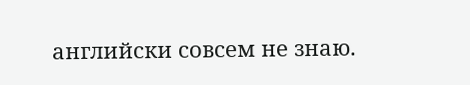английски совсем не знаю.